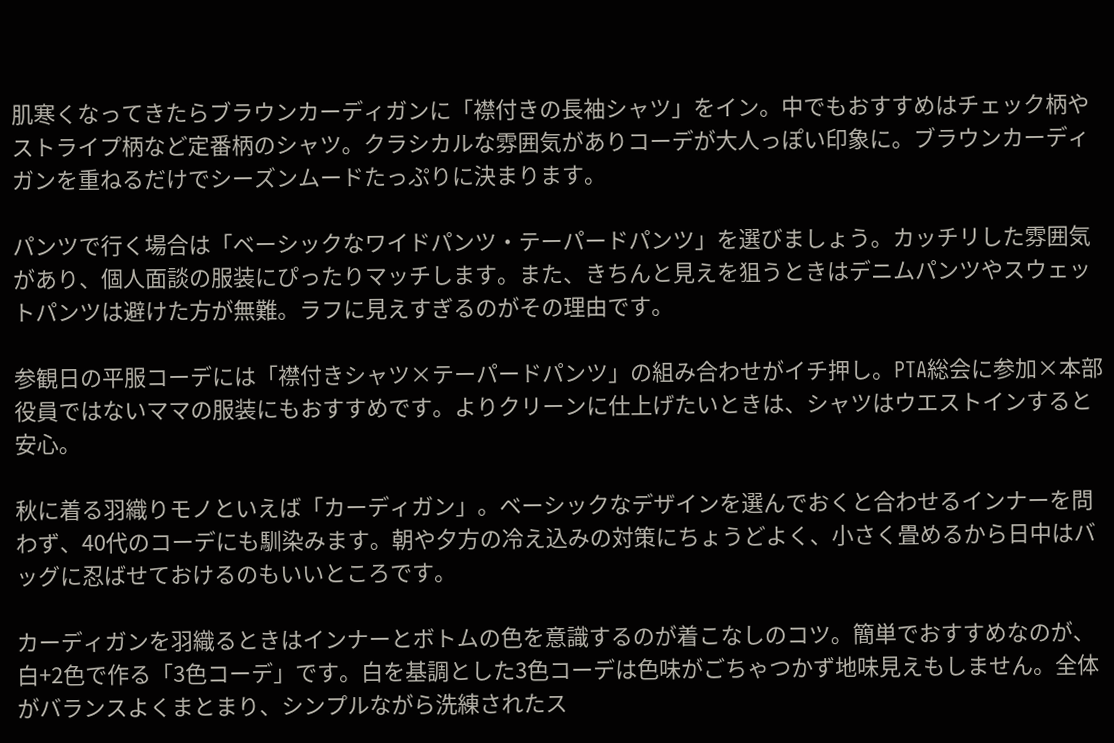肌寒くなってきたらブラウンカーディガンに「襟付きの長袖シャツ」をイン。中でもおすすめはチェック柄やストライプ柄など定番柄のシャツ。クラシカルな雰囲気がありコーデが大人っぽい印象に。ブラウンカーディガンを重ねるだけでシーズンムードたっぷりに決まります。

パンツで行く場合は「ベーシックなワイドパンツ・テーパードパンツ」を選びましょう。カッチリした雰囲気があり、個人面談の服装にぴったりマッチします。また、きちんと見えを狙うときはデニムパンツやスウェットパンツは避けた方が無難。ラフに見えすぎるのがその理由です。

参観日の平服コーデには「襟付きシャツ×テーパードパンツ」の組み合わせがイチ押し。PTA総会に参加×本部役員ではないママの服装にもおすすめです。よりクリーンに仕上げたいときは、シャツはウエストインすると安心。

秋に着る羽織りモノといえば「カーディガン」。ベーシックなデザインを選んでおくと合わせるインナーを問わず、40代のコーデにも馴染みます。朝や夕方の冷え込みの対策にちょうどよく、小さく畳めるから日中はバッグに忍ばせておけるのもいいところです。

カーディガンを羽織るときはインナーとボトムの色を意識するのが着こなしのコツ。簡単でおすすめなのが、白+2色で作る「3色コーデ」です。白を基調とした3色コーデは色味がごちゃつかず地味見えもしません。全体がバランスよくまとまり、シンプルながら洗練されたス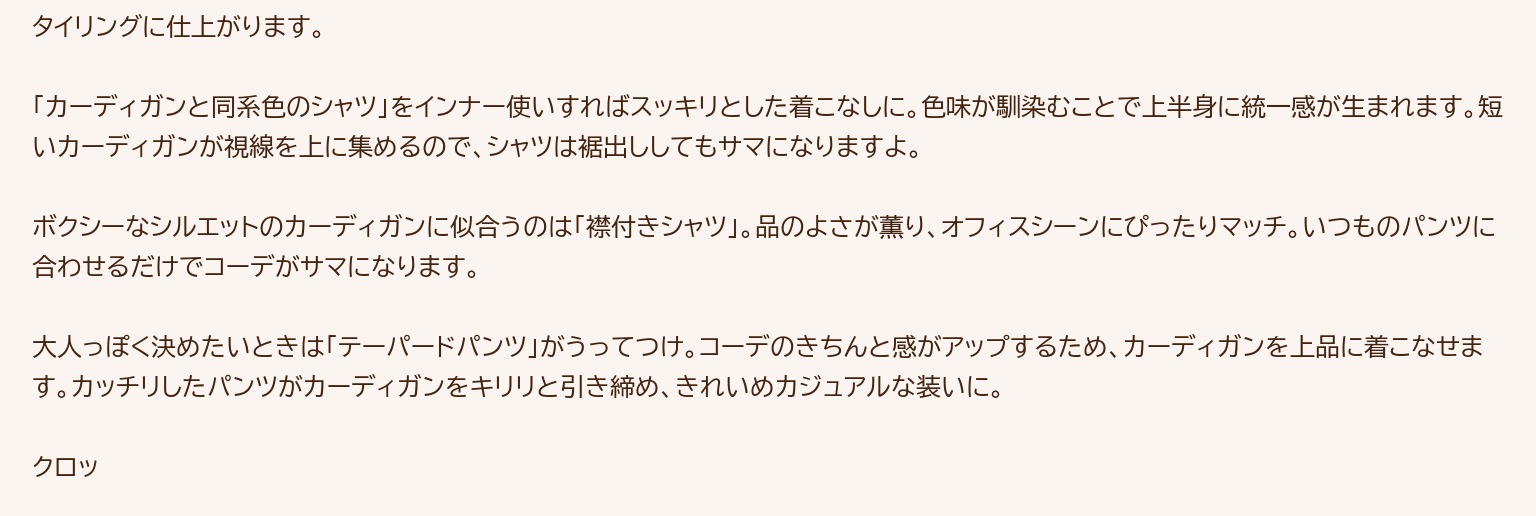タイリングに仕上がります。

「カーディガンと同系色のシャツ」をインナー使いすればスッキリとした着こなしに。色味が馴染むことで上半身に統一感が生まれます。短いカーディガンが視線を上に集めるので、シャツは裾出ししてもサマになりますよ。

ボクシーなシルエットのカーディガンに似合うのは「襟付きシャツ」。品のよさが薫り、オフィスシーンにぴったりマッチ。いつものパンツに合わせるだけでコーデがサマになります。

大人っぽく決めたいときは「テーパードパンツ」がうってつけ。コーデのきちんと感がアップするため、カーディガンを上品に着こなせます。カッチリしたパンツがカーディガンをキリリと引き締め、きれいめカジュアルな装いに。

クロッ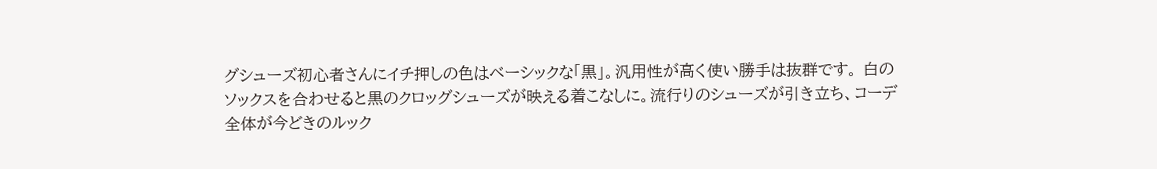グシューズ初心者さんにイチ押しの色はベーシックな「黒」。汎用性が高く使い勝手は抜群です。 白のソックスを合わせると黒のクロッグシューズが映える着こなしに。流行りのシューズが引き立ち、コーデ全体が今どきのルック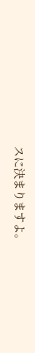スに決まりますよ。